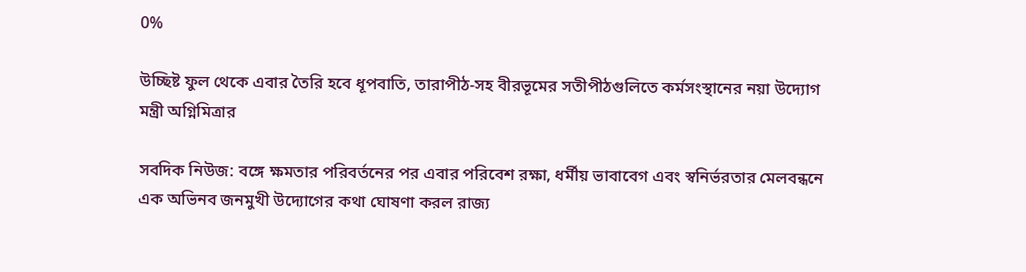0%

উচ্ছিষ্ট ফুল থেকে এবার তৈরি হবে ধূপবাতি, তারাপীঠ-সহ বীরভূমের সতীপীঠগুলিতে কর্মসংস্থানের নয়া উদ্যোগ মন্ত্রী অগ্নিমিত্রার

সবদিক নিউজ: বঙ্গে ক্ষমতার পরিবর্তনের পর এবার পরিবেশ রক্ষা, ধর্মীয় ভাবাবেগ এবং স্বনির্ভরতার মেলবন্ধনে এক অভিনব জনমুখী উদ্যোগের কথা ঘোষণা করল রাজ্য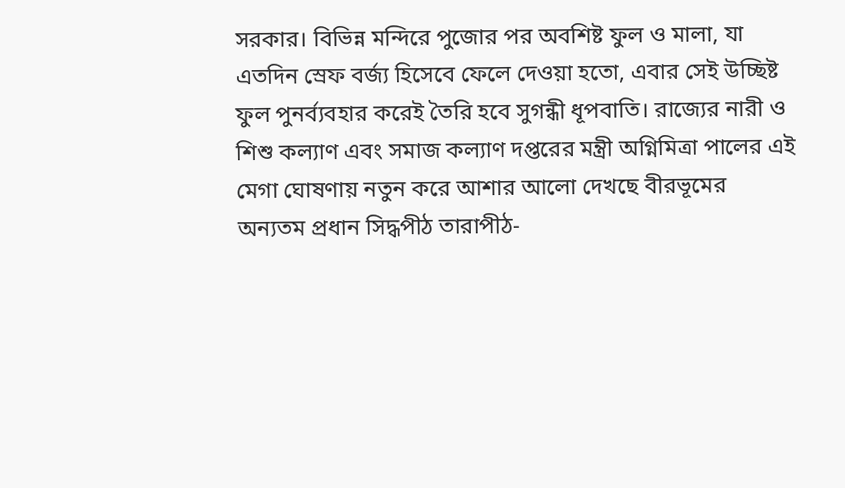সরকার। বিভিন্ন মন্দিরে পুজোর পর অবশিষ্ট ফুল ও মালা, যা এতদিন স্রেফ বর্জ্য হিসেবে ফেলে দেওয়া হতো, এবার সেই উচ্ছিষ্ট ফুল পুনর্ব্যবহার করেই তৈরি হবে সুগন্ধী ধূপবাতি। রাজ্যের নারী ও শিশু কল্যাণ এবং সমাজ কল্যাণ দপ্তরের মন্ত্রী অগ্নিমিত্রা পালের এই মেগা ঘোষণায় নতুন করে আশার আলো দেখছে বীরভূমের অন্যতম প্রধান সিদ্ধপীঠ তারাপীঠ-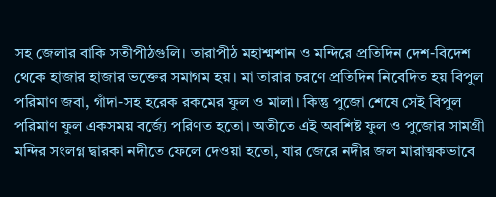সহ জেলার বাকি সতীপীঠগুলি। তারাপীঠ মহাশ্মশান ও মন্দিরে প্রতিদিন দেশ-বিদেশ থেকে হাজার হাজার ভক্তের সমাগম হয়। মা তারার চরণে প্রতিদিন নিবেদিত হয় বিপুল পরিমাণ জবা, গাঁদা-সহ হরেক রকমের ফুল ও মালা। কিন্তু পুজো শেষে সেই বিপুল পরিমাণ ফুল একসময় বর্জ্যে পরিণত হতো। অতীতে এই অবশিষ্ট ফুল ও পুজোর সামগ্রী মন্দির সংলগ্ন দ্বারকা নদীতে ফেলে দেওয়া হতো, যার জেরে নদীর জল মারাত্মকভাবে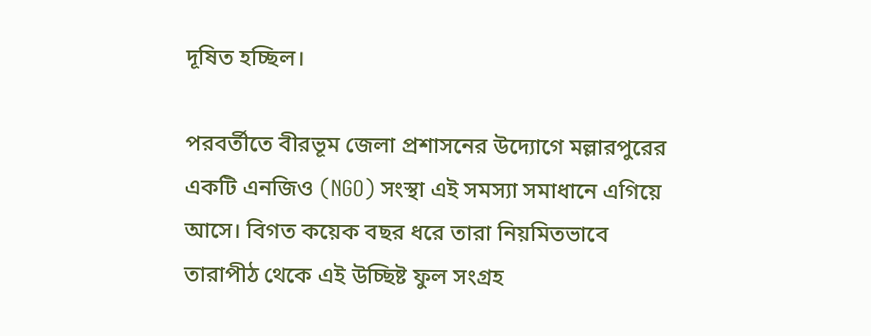দূষিত হচ্ছিল।

পরবর্তীতে বীরভূম জেলা প্রশাসনের উদ্যোগে মল্লারপুরের একটি এনজিও (NGO) সংস্থা এই সমস্যা সমাধানে এগিয়ে আসে। বিগত কয়েক বছর ধরে তারা নিয়মিতভাবে তারাপীঠ থেকে এই উচ্ছিষ্ট ফুল সংগ্রহ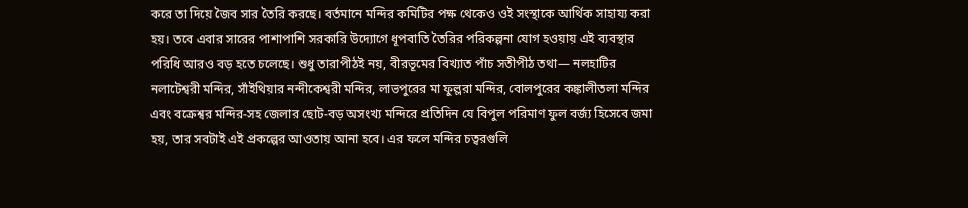করে তা দিয়ে জৈব সার তৈরি করছে। বর্তমানে মন্দির কমিটির পক্ষ থেকেও ওই সংস্থাকে আর্থিক সাহায্য করা হয়। তবে এবার সারের পাশাপাশি সরকারি উদ্যোগে ধূপবাতি তৈরির পরিকল্পনা যোগ হওয়ায় এই ব্যবস্থার পরিধি আরও বড় হতে চলেছে। শুধু তারাপীঠই নয়, বীরভূমের বিখ্যাত পাঁচ সতীপীঠ তথা— নলহাটির নলাটেশ্বরী মন্দির, সাঁইথিয়ার নন্দীকেশ্বরী মন্দির, লাভপুরের মা ফুল্লরা মন্দির, বোলপুরের কঙ্কালীতলা মন্দির এবং বক্রেশ্বর মন্দির-সহ জেলার ছোট-বড় অসংখ্য মন্দিরে প্রতিদিন যে বিপুল পরিমাণ ফুল বর্জ্য হিসেবে জমা হয়, তার সবটাই এই প্রকল্পের আওতায় আনা হবে। এর ফলে মন্দির চত্বরগুলি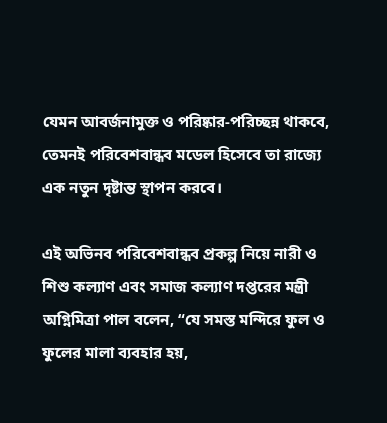যেমন আবর্জনামুক্ত ও পরিষ্কার-পরিচ্ছন্ন থাকবে, তেমনই পরিবেশবান্ধব মডেল হিসেবে তা রাজ্যে এক নতুন দৃষ্টান্ত স্থাপন করবে।

এই অভিনব পরিবেশবান্ধব প্রকল্প নিয়ে নারী ও শিশু কল্যাণ এবং সমাজ কল্যাণ দপ্তরের মন্ত্রী অগ্নিমিত্রা পাল বলেন, “যে সমস্ত মন্দিরে ফুল ও ফুলের মালা ব্যবহার হয়,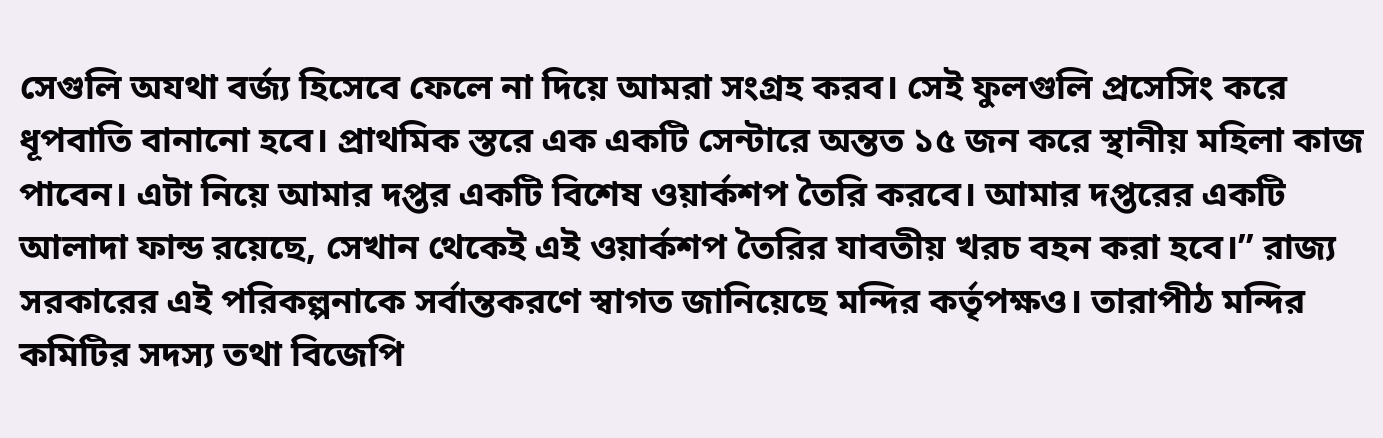সেগুলি অযথা বর্জ্য হিসেবে ফেলে না দিয়ে আমরা সংগ্রহ করব। সেই ফুলগুলি প্রসেসিং করে ধূপবাতি বানানো হবে। প্রাথমিক স্তরে এক একটি সেন্টারে অন্তত ১৫ জন করে স্থানীয় মহিলা কাজ পাবেন। এটা নিয়ে আমার দপ্তর একটি বিশেষ ওয়ার্কশপ তৈরি করবে। আমার দপ্তরের একটি আলাদা ফান্ড রয়েছে, সেখান থেকেই এই ওয়ার্কশপ তৈরির যাবতীয় খরচ বহন করা হবে।” রাজ্য সরকারের এই পরিকল্পনাকে সর্বান্তকরণে স্বাগত জানিয়েছে মন্দির কর্তৃপক্ষও। তারাপীঠ মন্দির কমিটির সদস্য তথা বিজেপি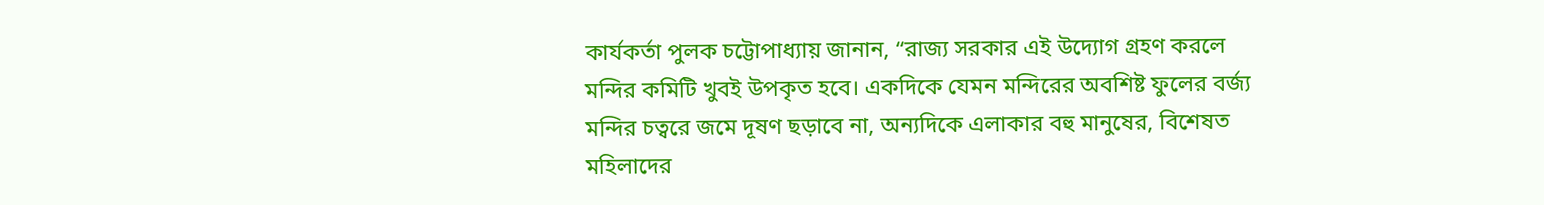কার্যকর্তা পুলক চট্টোপাধ্যায় জানান, “রাজ্য সরকার এই উদ্যোগ গ্রহণ করলে মন্দির কমিটি খুবই উপকৃত হবে। একদিকে যেমন মন্দিরের অবশিষ্ট ফুলের বর্জ্য মন্দির চত্বরে জমে দূষণ ছড়াবে না, অন্যদিকে এলাকার বহু মানুষের, বিশেষত মহিলাদের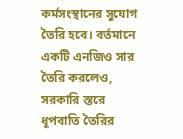কর্মসংস্থানের সুযোগ তৈরি হবে। বর্তমানে একটি এনজিও সার তৈরি করলেও, সরকারি স্তরে ধূপবাতি তৈরির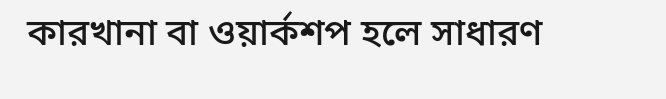কারখানা বা ওয়ার্কশপ হলে সাধারণ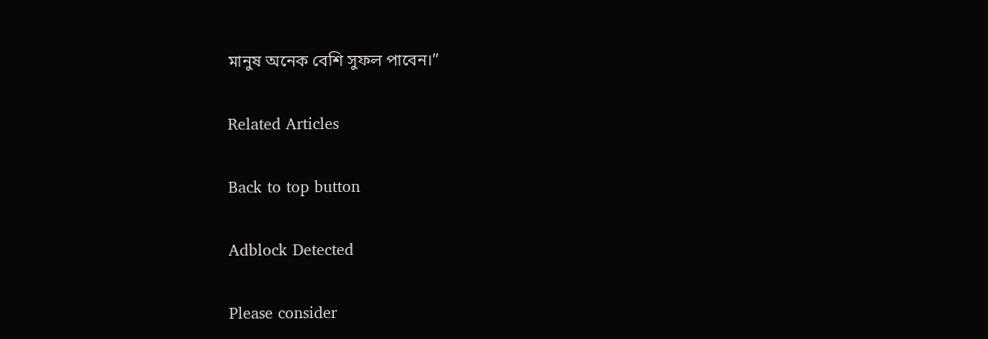মানুষ অনেক বেশি সুফল পাবেন।”

Related Articles

Back to top button

Adblock Detected

Please consider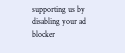supporting us by disabling your ad blocker